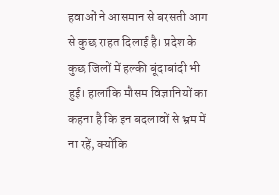हवाओं ने आसमान से बरसती आग से कुछ राहत दिलाई है। प्रदेश के कुछ जिलों में हल्की बूंदाबांदी भी हुई। हालांकि मौसम विज्ञानियों का कहना है कि इन बदलावों से भ्रम में ना रहें, क्योंकि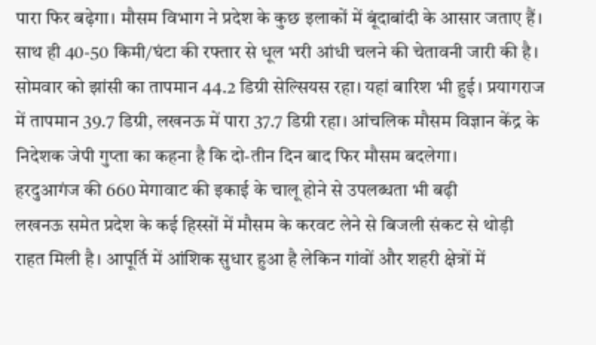पारा फिर बढ़ेगा। मौसम विभाग ने प्रदेश के कुछ इलाकों में बूंदाबांदी के आसार जताए हैं। साथ ही 40-50 किमी/घंटा की रफ्तार से धूल भरी आंधी चलने की चेतावनी जारी की है। सोमवार को झांसी का तापमान 44.2 डिग्री सेल्सियस रहा। यहां बारिश भी हुई। प्रयागराज में तापमान 39.7 डिग्री, लखनऊ में पारा 37.7 डिग्री रहा। आंचलिक मौसम विज्ञान केंद्र के निदेशक जेपी गुप्ता का कहना है कि दो-तीन दिन बाद फिर मौसम बदलेगा।
हरदुआगंज की 660 मेगावाट की इकाई के चालू होने से उपलब्धता भी बढ़ी
लखनऊ समेत प्रदेश के कई हिस्सों में मौसम के करवट लेने से बिजली संकट से थोड़ी राहत मिली है। आपूर्ति में आंशिक सुधार हुआ है लेकिन गांवों और शहरी क्षेत्रों में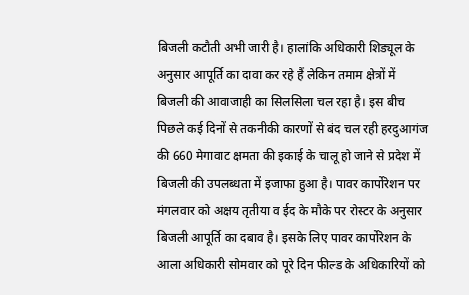बिजली कटौती अभी जारी है। हालांकि अधिकारी शिड्यूल के अनुसार आपूर्ति का दावा कर रहे हैं लेकिन तमाम क्षेत्रों में बिजली की आवाजाही का सिलसिला चल रहा है। इस बीच पिछले कई दिनों से तकनीकी कारणों से बंद चल रही हरदुआगंज की 660 मेगावाट क्षमता की इकाई के चालू हो जाने से प्रदेश में बिजली की उपलब्धता में इजाफा हुआ है। पावर कार्पोरेशन पर मंगलवार को अक्षय तृतीया व ईद के मौके पर रोस्टर के अनुसार बिजली आपूर्ति का दबाव है। इसके लिए पावर कार्पोरेशन के आला अधिकारी सोमवार को पूरे दिन फील्ड के अधिकारियों को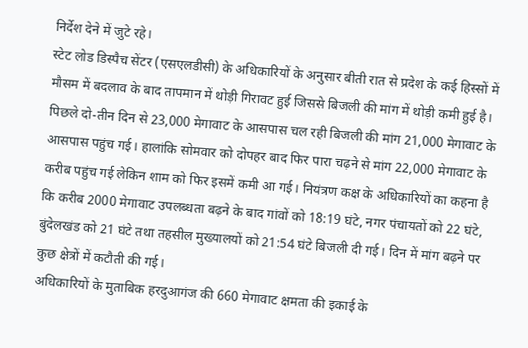निर्देश देने में जुटे रहे।
स्टेट लोड डिस्पैच सेंटर (एसएलडीसी) के अधिकारियों के अनुसार बीती रात से प्रदेश के कई हिस्सों में मौसम में बदलाव के बाद तापमान में थोड़ी गिरावट हुई जिससे बिजली की मांग में थोड़ी कमी हुई है। पिछले दो-तीन दिन से 23,000 मेगावाट के आसपास चल रही बिजली की मांग 21,000 मेगावाट के आसपास पहुंच गई। हालांकि सोमवार को दोपहर बाद फिर पारा चढ़ने से मांग 22,000 मेगावाट के करीब पहुंच गई लेकिन शाम को फिर इसमें कमी आ गई। नियंत्रण कक्ष के अधिकारियों का कहना है कि करीब 2000 मेगावाट उपलब्धता बढ़ने के बाद गांवों को 18:19 घंटे, नगर पंचायतों को 22 घंटे, बुंदेलखंड को 21 घंटे तथा तहसील मुख्यालयों को 21:54 घंटे बिजली दी गई। दिन में मांग बढ़ने पर कुछ क्षेत्रों में कटौती की गई।
अधिकारियों के मुताबिक हरदुआगंज की 660 मेगावाट क्षमता की इकाई के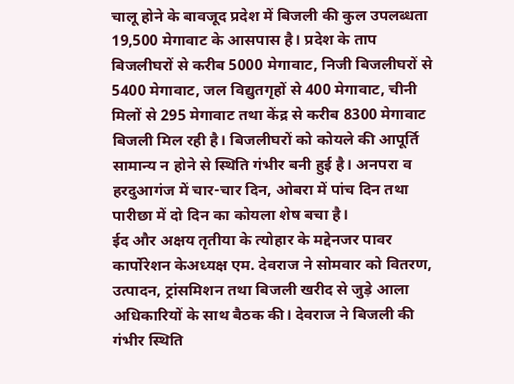चालू होने के बावजूद प्रदेश में बिजली की कुल उपलब्धता 19,500 मेगावाट के आसपास है। प्रदेश के ताप बिजलीघरों से करीब 5000 मेगावाट, निजी बिजलीघरों से 5400 मेगावाट, जल विद्युतगृहों से 400 मेगावाट, चीनी मिलों से 295 मेगावाट तथा केंद्र से करीब 8300 मेगावाट बिजली मिल रही है। बिजलीघरों को कोयले की आपूर्ति सामान्य न होने से स्थिति गंभीर बनी हुई है। अनपरा व हरदुआगंज में चार-चार दिन, ओबरा में पांच दिन तथा पारीछा में दो दिन का कोयला शेष बचा है।
ईद और अक्षय तृतीया के त्योहार के मद्देनजर पावर कार्पोरेशन केअध्यक्ष एम. देवराज ने सोमवार को वितरण, उत्पादन, ट्रांसमिशन तथा बिजली खरीद से जुड़े आला अधिकारियों के साथ बैठक की। देवराज ने बिजली की गंभीर स्थिति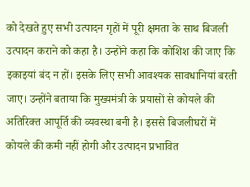को देखते हुए सभी उत्पादन गृहों में पूरी क्षमता के साथ बिजली उत्पादन कराने को कहा है। उन्होंने कहा कि कोशिश की जाए कि इकाइयां बंद न हों। इसके लिए सभी आवश्यक सावधानियां बरती जाए। उन्होंने बताया कि मुख्यमंत्री के प्रयासों से कोयले की अतिरिक्त आपूर्ति की व्यवस्था बनी है। इससे बिजलीघरों में कोयले की कमी नहीं होगी और उत्पादन प्रभावित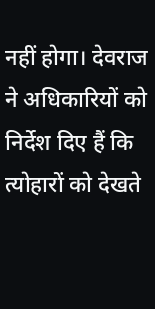नहीं होगा। देवराज ने अधिकारियों को निर्देश दिए हैं कि त्योहारों को देखते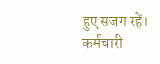हुए सजग रहें। कर्मचारी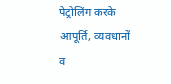पेट्रोलिंग करके आपूर्ति, व्यवधानों व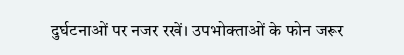दुर्घटनाओं पर नजर रखें। उपभोक्ताओं के फोन जरूर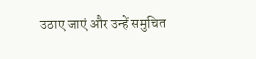उठाए जाएं और उन्हें समुचित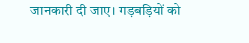जानकारी दी जाए। गड़बड़ियों को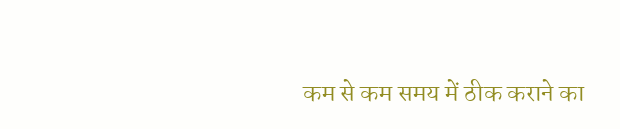कम से कम समय में ठीक कराने का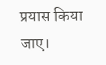प्रयास किया जाए।